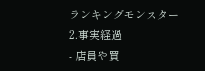ランキングモンスター
2.事実経過
- 店員や買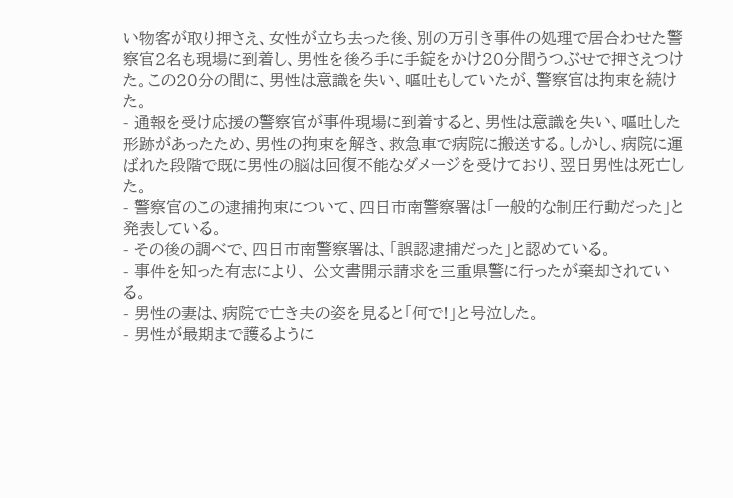い物客が取り押さえ、女性が立ち去った後、別の万引き事件の処理で居合わせた警察官2名も現場に到着し、男性を後ろ手に手錠をかけ20分間うつぶせで押さえつけた。この20分の間に、男性は意識を失い、嘔吐もしていたが、警察官は拘束を続けた。
- 通報を受け応援の警察官が事件現場に到着すると、男性は意識を失い、嘔吐した形跡があったため、男性の拘束を解き、救急車で病院に搬送する。しかし、病院に運ばれた段階で既に男性の脳は回復不能なダメージを受けており、翌日男性は死亡した。
- 警察官のこの逮捕拘束について、四日市南警察署は「一般的な制圧行動だった」と発表している。
- その後の調べで、四日市南警察署は、「誤認逮捕だった」と認めている。
- 事件を知った有志により、 公文書開示請求を三重県警に行ったが棄却されている。
- 男性の妻は、病院で亡き夫の姿を見ると「何で!」と号泣した。
- 男性が最期まで護るように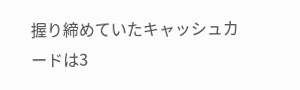握り締めていたキャッシュカードは3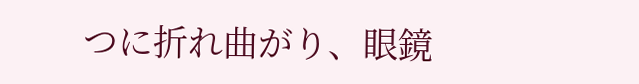つに折れ曲がり、眼鏡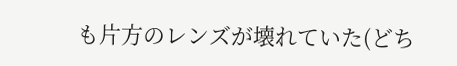も片方のレンズが壊れていた(どち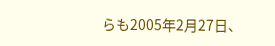らも2005年2月27日、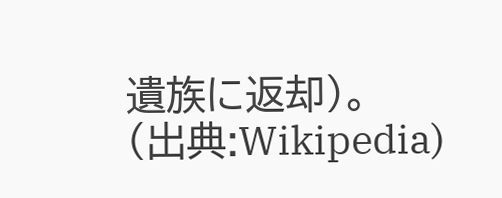遺族に返却)。
(出典:Wikipedia)